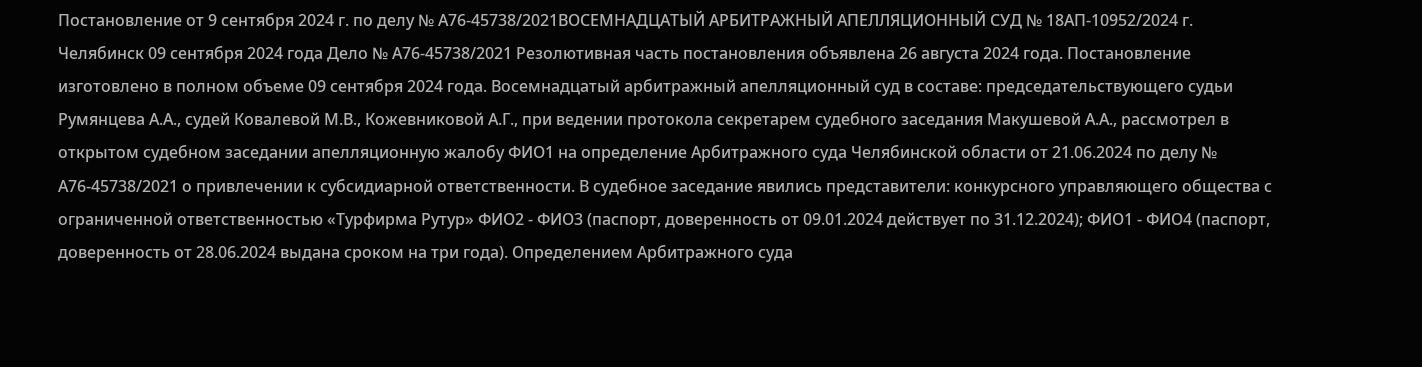Постановление от 9 сентября 2024 г. по делу № А76-45738/2021ВОСЕМНАДЦАТЫЙ АРБИТРАЖНЫЙ АПЕЛЛЯЦИОННЫЙ СУД № 18АП-10952/2024 г. Челябинск 09 сентября 2024 года Дело № А76-45738/2021 Резолютивная часть постановления объявлена 26 августа 2024 года. Постановление изготовлено в полном объеме 09 сентября 2024 года. Восемнадцатый арбитражный апелляционный суд в составе: председательствующего судьи Румянцева А.А., судей Ковалевой М.В., Кожевниковой А.Г., при ведении протокола секретарем судебного заседания Макушевой А.А., рассмотрел в открытом судебном заседании апелляционную жалобу ФИО1 на определение Арбитражного суда Челябинской области от 21.06.2024 по делу № А76-45738/2021 о привлечении к субсидиарной ответственности. В судебное заседание явились представители: конкурсного управляющего общества с ограниченной ответственностью «Турфирма Рутур» ФИО2 - ФИО3 (паспорт, доверенность от 09.01.2024 действует по 31.12.2024); ФИО1 - ФИО4 (паспорт, доверенность от 28.06.2024 выдана сроком на три года). Определением Арбитражного суда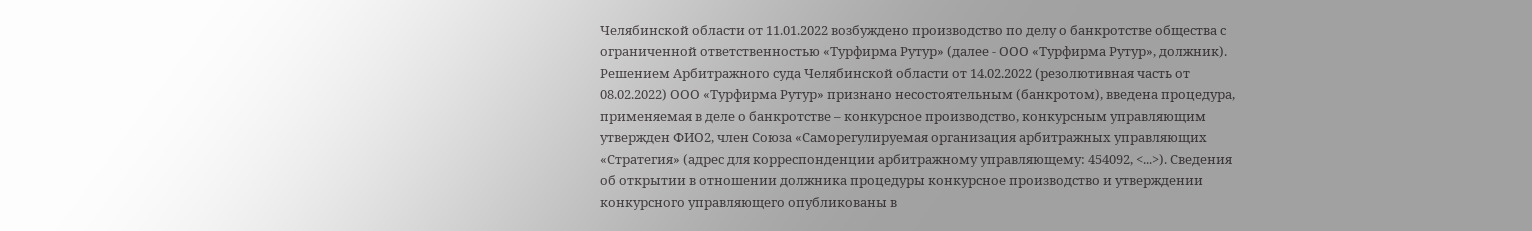Челябинской области от 11.01.2022 возбуждено производство по делу о банкротстве общества с ограниченной ответственностью «Турфирма Рутур» (далее - ООО «Турфирма Рутур», должник). Решением Арбитражного суда Челябинской области от 14.02.2022 (резолютивная часть от 08.02.2022) ООО «Турфирма Рутур» признано несостоятельным (банкротом), введена процедура, применяемая в деле о банкротстве – конкурсное производство, конкурсным управляющим утвержден ФИО2, член Союза «Саморегулируемая организация арбитражных управляющих «Стратегия» (адрес для корреспонденции арбитражному управляющему: 454092, <...>). Сведения об открытии в отношении должника процедуры конкурсное производство и утверждении конкурсного управляющего опубликованы в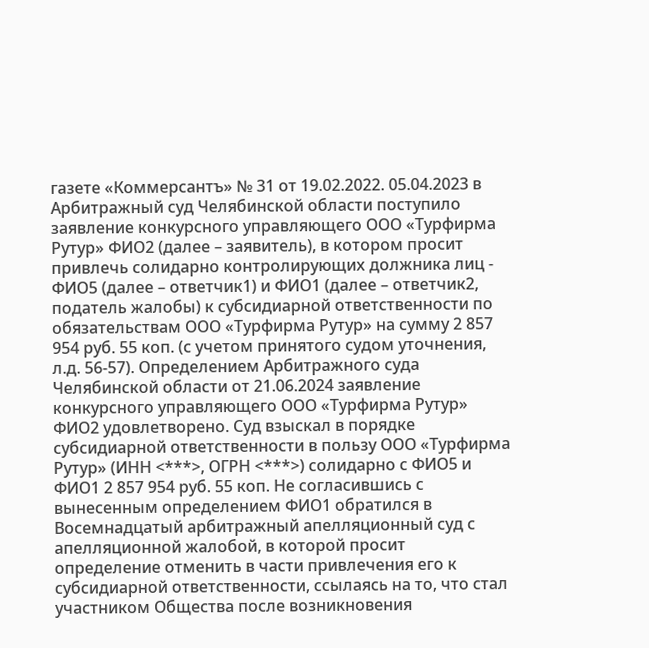газете «Коммерсантъ» № 31 от 19.02.2022. 05.04.2023 в Арбитражный суд Челябинской области поступило заявление конкурсного управляющего ООО «Турфирма Рутур» ФИО2 (далее – заявитель), в котором просит привлечь солидарно контролирующих должника лиц - ФИО5 (далее – ответчик1) и ФИО1 (далее – ответчик2, податель жалобы) к субсидиарной ответственности по обязательствам ООО «Турфирма Рутур» на сумму 2 857 954 руб. 55 коп. (с учетом принятого судом уточнения, л.д. 56-57). Определением Арбитражного суда Челябинской области от 21.06.2024 заявление конкурсного управляющего ООО «Турфирма Рутур» ФИО2 удовлетворено. Суд взыскал в порядке субсидиарной ответственности в пользу ООО «Турфирма Рутур» (ИНН <***>, ОГРН <***>) солидарно с ФИО5 и ФИО1 2 857 954 руб. 55 коп. Не согласившись с вынесенным определением ФИО1 обратился в Восемнадцатый арбитражный апелляционный суд с апелляционной жалобой, в которой просит определение отменить в части привлечения его к субсидиарной ответственности, ссылаясь на то, что стал участником Общества после возникновения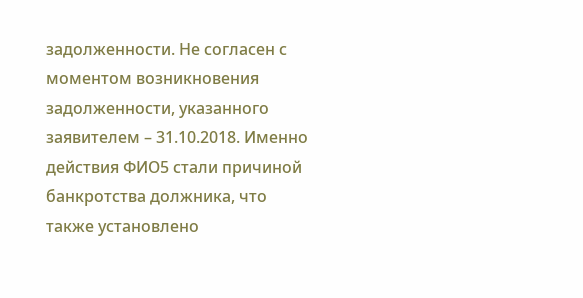задолженности. Не согласен с моментом возникновения задолженности, указанного заявителем – 31.10.2018. Именно действия ФИО5 стали причиной банкротства должника, что также установлено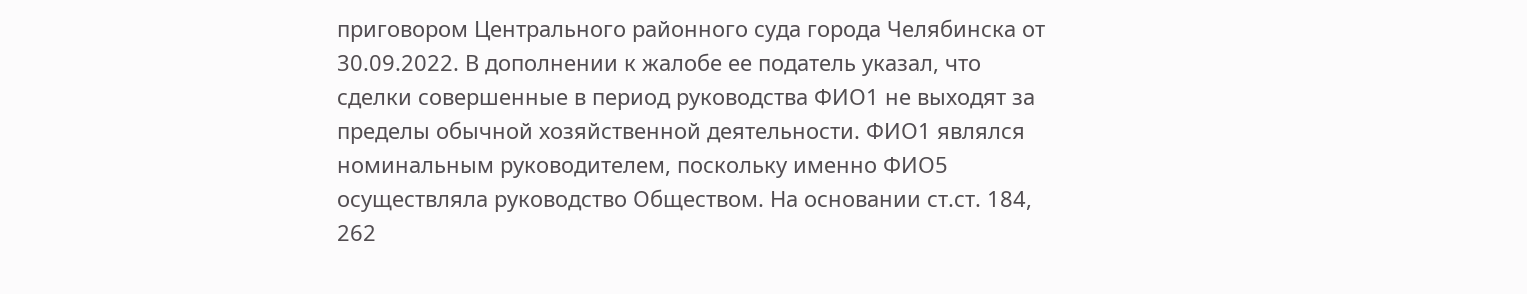приговором Центрального районного суда города Челябинска от 30.09.2022. В дополнении к жалобе ее податель указал, что сделки совершенные в период руководства ФИО1 не выходят за пределы обычной хозяйственной деятельности. ФИО1 являлся номинальным руководителем, поскольку именно ФИО5 осуществляла руководство Обществом. На основании ст.ст. 184, 262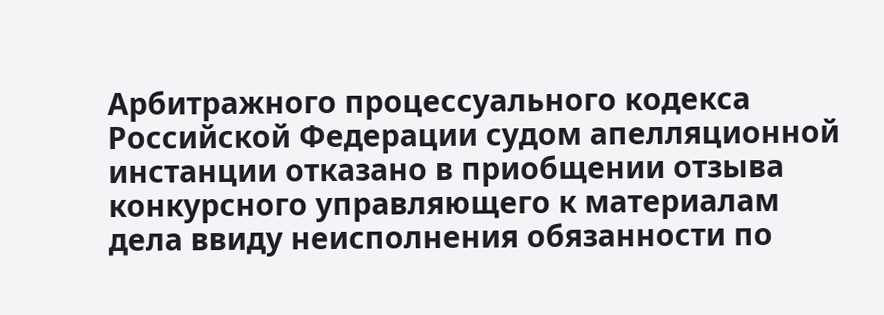Арбитражного процессуального кодекса Российской Федерации судом апелляционной инстанции отказано в приобщении отзыва конкурсного управляющего к материалам дела ввиду неисполнения обязанности по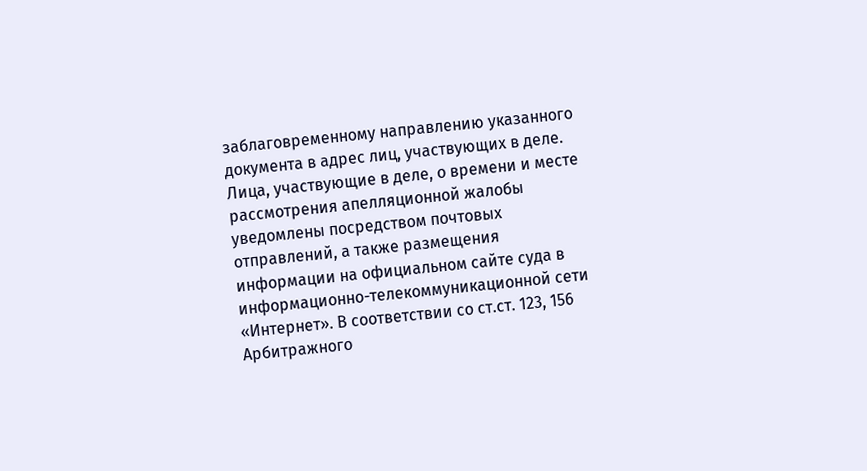заблаговременному направлению указанного документа в адрес лиц, участвующих в деле. Лица, участвующие в деле, о времени и месте рассмотрения апелляционной жалобы уведомлены посредством почтовых отправлений, а также размещения информации на официальном сайте суда в информационно-телекоммуникационной сети «Интернет». В соответствии со ст.ст. 123, 156 Арбитражного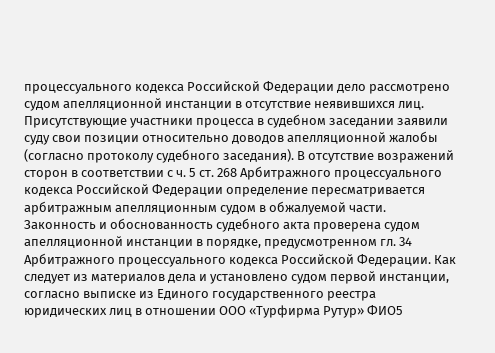процессуального кодекса Российской Федерации дело рассмотрено судом апелляционной инстанции в отсутствие неявившихся лиц. Присутствующие участники процесса в судебном заседании заявили суду свои позиции относительно доводов апелляционной жалобы (согласно протоколу судебного заседания). В отсутствие возражений сторон в соответствии с ч. 5 ст. 268 Арбитражного процессуального кодекса Российской Федерации определение пересматривается арбитражным апелляционным судом в обжалуемой части. Законность и обоснованность судебного акта проверена судом апелляционной инстанции в порядке, предусмотренном гл. 34 Арбитражного процессуального кодекса Российской Федерации. Как следует из материалов дела и установлено судом первой инстанции, согласно выписке из Единого государственного реестра юридических лиц в отношении ООО «Турфирма Рутур» ФИО5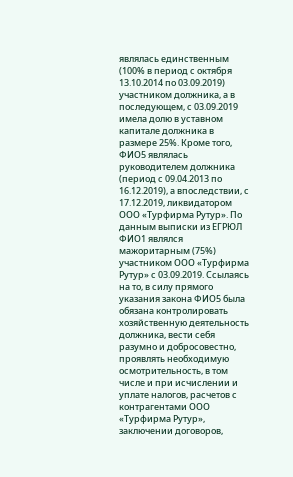являлась единственным (100% в период с октября 13.10.2014 по 03.09.2019) участником должника, а в последующем, с 03.09.2019 имела долю в уставном капитале должника в размере 25%. Кроме того, ФИО5 являлась руководителем должника (период с 09.04.2013 по 16.12.2019), а впоследствии, с 17.12.2019, ликвидатором ООО «Турфирма Рутур». По данным выписки из ЕГРЮЛ ФИО1 являлся мажоритарным (75%) участником ООО «Турфирма Рутур» с 03.09.2019. Ссылаясь на то, в силу прямого указания закона ФИО5 была обязана контролировать хозяйственную деятельность должника, вести себя разумно и добросовестно, проявлять необходимую осмотрительность, в том числе и при исчислении и уплате налогов, расчетов с контрагентами ООО «Турфирма Рутур», заключении договоров,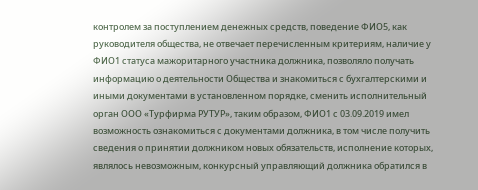контролем за поступлением денежных средств, поведение ФИО5, как руководителя общества, не отвечает перечисленным критериям, наличие у ФИО1 статуса мажоритарного участника должника, позволяло получать информацию о деятельности Общества и знакомиться с бухгалтерскими и иными документами в установленном порядке, сменить исполнительный орган ООО «Турфирма РУТУР», таким образом, ФИО1 с 03.09.2019 имел возможность ознакомиться с документами должника, в том числе получить сведения о принятии должником новых обязательств, исполнение которых, являлось невозможным, конкурсный управляющий должника обратился в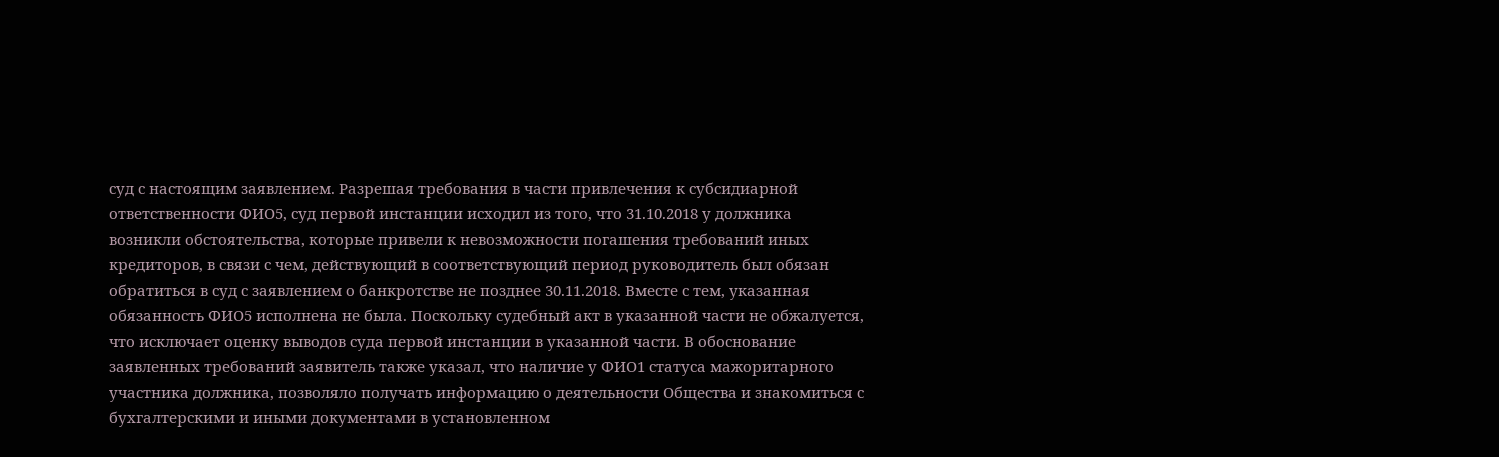суд с настоящим заявлением. Разрешая требования в части привлечения к субсидиарной ответственности ФИО5, суд первой инстанции исходил из того, что 31.10.2018 у должника возникли обстоятельства, которые привели к невозможности погашения требований иных кредиторов, в связи с чем, действующий в соответствующий период руководитель был обязан обратиться в суд с заявлением о банкротстве не позднее 30.11.2018. Вместе с тем, указанная обязанность ФИО5 исполнена не была. Поскольку судебный акт в указанной части не обжалуется, что исключает оценку выводов суда первой инстанции в указанной части. В обоснование заявленных требований заявитель также указал, что наличие у ФИО1 статуса мажоритарного участника должника, позволяло получать информацию о деятельности Общества и знакомиться с бухгалтерскими и иными документами в установленном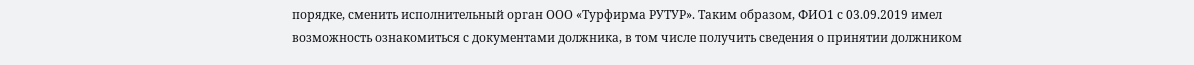порядке, сменить исполнительный орган ООО «Турфирма РУТУР». Таким образом, ФИО1 с 03.09.2019 имел возможность ознакомиться с документами должника, в том числе получить сведения о принятии должником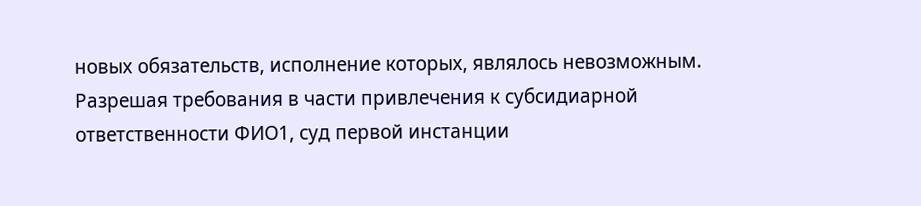новых обязательств, исполнение которых, являлось невозможным. Разрешая требования в части привлечения к субсидиарной ответственности ФИО1, суд первой инстанции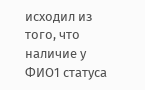исходил из того, что наличие у ФИО1 статуса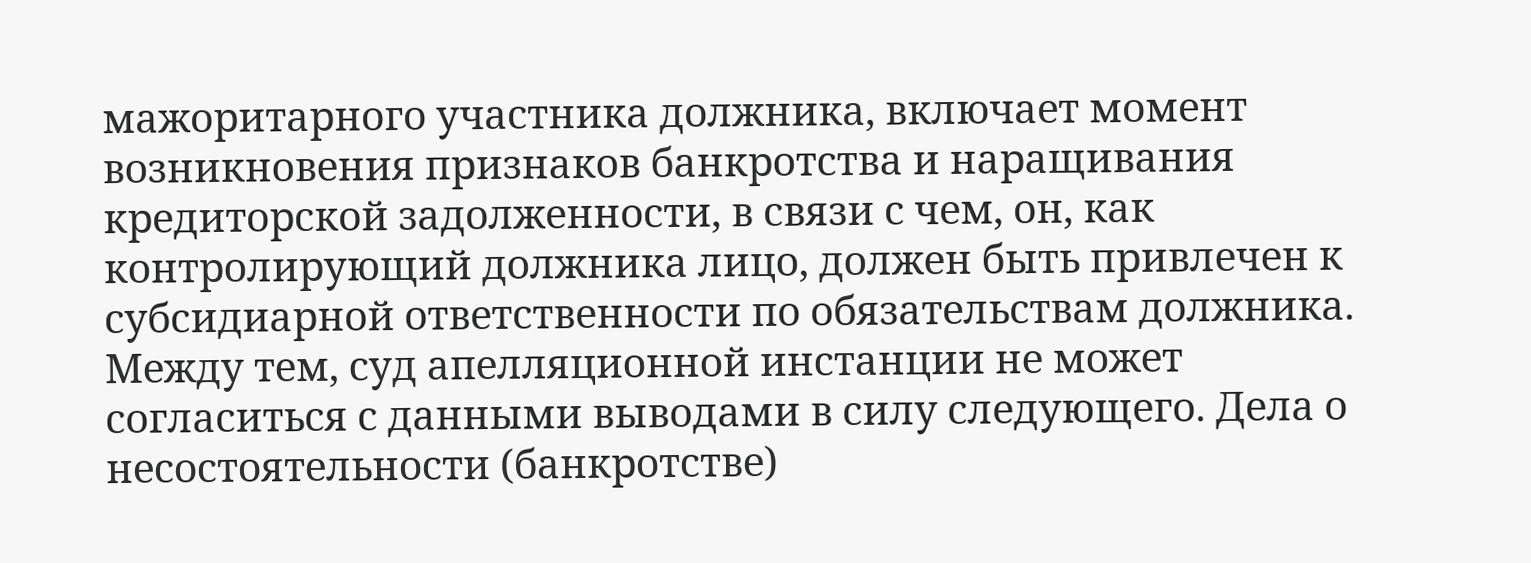мажоритарного участника должника, включает момент возникновения признаков банкротства и наращивания кредиторской задолженности, в связи с чем, он, как контролирующий должника лицо, должен быть привлечен к субсидиарной ответственности по обязательствам должника. Между тем, суд апелляционной инстанции не может согласиться с данными выводами в силу следующего. Дела о несостоятельности (банкротстве)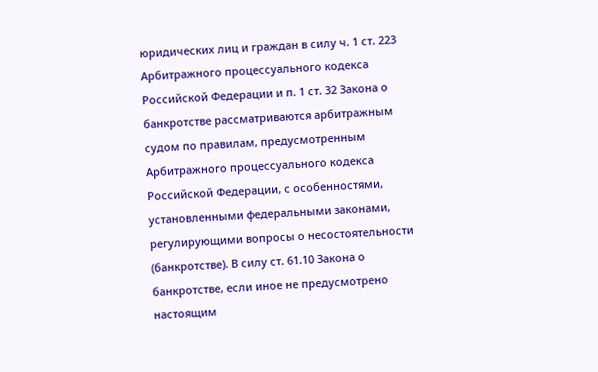юридических лиц и граждан в силу ч. 1 ст. 223 Арбитражного процессуального кодекса Российской Федерации и п. 1 ст. 32 Закона о банкротстве рассматриваются арбитражным судом по правилам, предусмотренным Арбитражного процессуального кодекса Российской Федерации, с особенностями, установленными федеральными законами, регулирующими вопросы о несостоятельности (банкротстве). В силу ст. 61.10 Закона о банкротстве, если иное не предусмотрено настоящим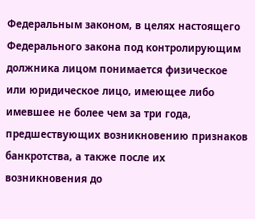Федеральным законом, в целях настоящего Федерального закона под контролирующим должника лицом понимается физическое или юридическое лицо, имеющее либо имевшее не более чем за три года, предшествующих возникновению признаков банкротства, а также после их возникновения до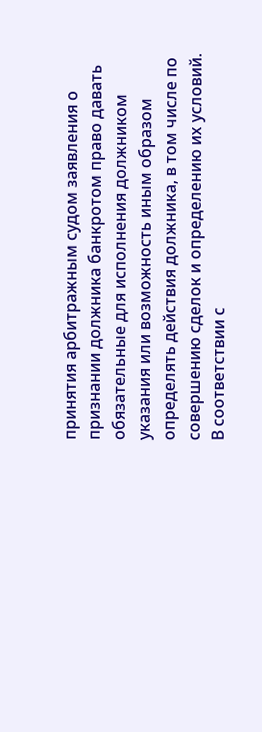принятия арбитражным судом заявления о признании должника банкротом право давать обязательные для исполнения должником указания или возможность иным образом определять действия должника, в том числе по совершению сделок и определению их условий. В соответствии с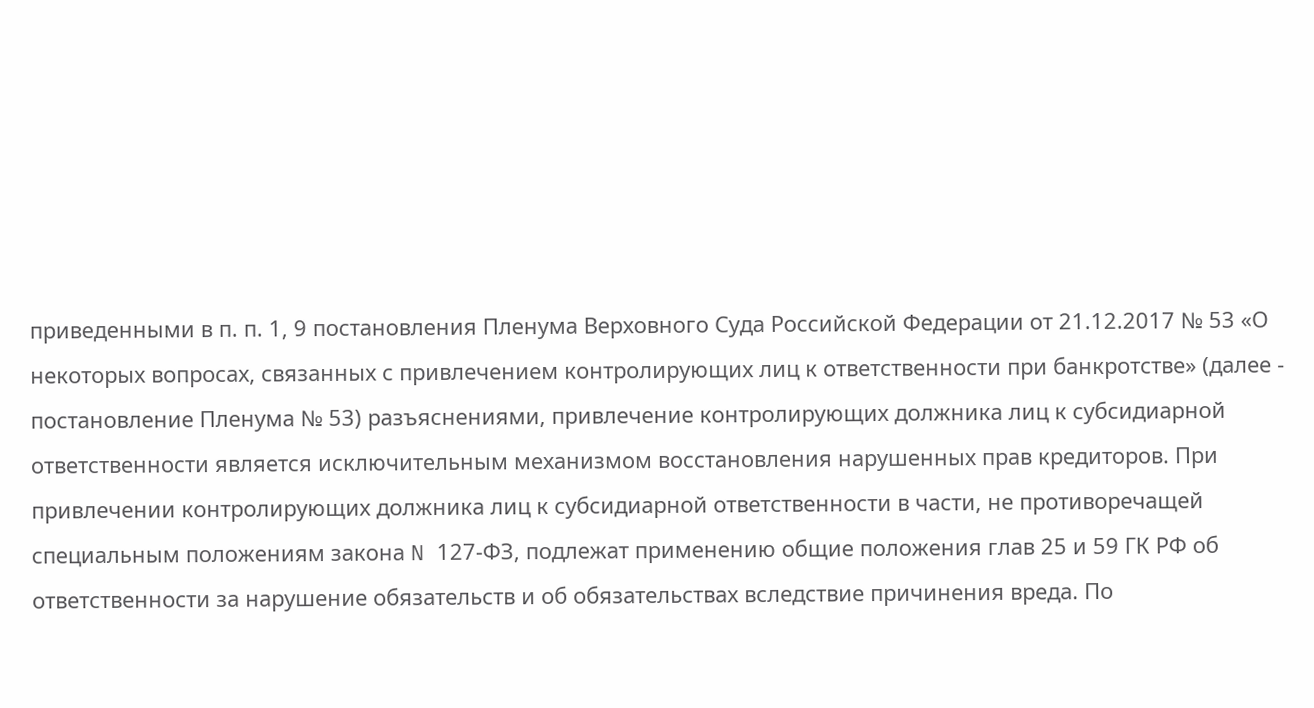приведенными в п. п. 1, 9 постановления Пленума Верховного Суда Российской Федерации от 21.12.2017 № 53 «О некоторых вопросах, связанных с привлечением контролирующих лиц к ответственности при банкротстве» (далее - постановление Пленума № 53) разъяснениями, привлечение контролирующих должника лиц к субсидиарной ответственности является исключительным механизмом восстановления нарушенных прав кредиторов. При привлечении контролирующих должника лиц к субсидиарной ответственности в части, не противоречащей специальным положениям закона N 127-ФЗ, подлежат применению общие положения глав 25 и 59 ГК РФ об ответственности за нарушение обязательств и об обязательствах вследствие причинения вреда. По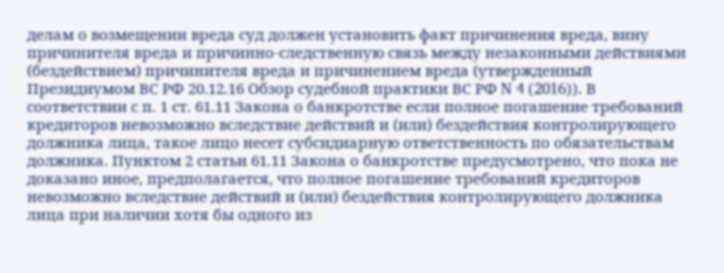делам о возмещении вреда суд должен установить факт причинения вреда, вину причинителя вреда и причинно-следственную связь между незаконными действиями (бездействием) причинителя вреда и причинением вреда (утвержденный Президиумом ВС РФ 20.12.16 Обзор судебной практики ВС РФ N 4 (2016)). В соответствии с п. 1 ст. 61.11 Закона о банкротстве если полное погашение требований кредиторов невозможно вследствие действий и (или) бездействия контролирующего должника лица, такое лицо несет субсидиарную ответственность по обязательствам должника. Пунктом 2 статьи 61.11 Закона о банкротстве предусмотрено, что пока не доказано иное, предполагается, что полное погашение требований кредиторов невозможно вследствие действий и (или) бездействия контролирующего должника лица при наличии хотя бы одного из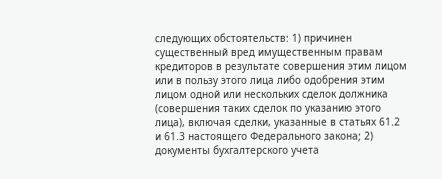следующих обстоятельств: 1) причинен существенный вред имущественным правам кредиторов в результате совершения этим лицом или в пользу этого лица либо одобрения этим лицом одной или нескольких сделок должника (совершения таких сделок по указанию этого лица), включая сделки, указанные в статьях 61.2 и 61.3 настоящего Федерального закона; 2) документы бухгалтерского учета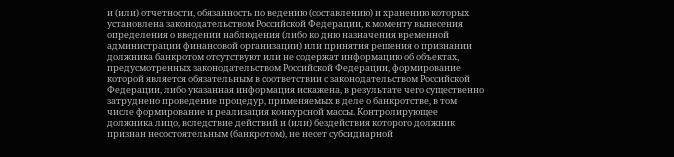и (или) отчетности, обязанность по ведению (составлению) и хранению которых установлена законодательством Российской Федерации, к моменту вынесения определения о введении наблюдения (либо ко дню назначения временной администрации финансовой организации) или принятия решения о признании должника банкротом отсутствуют или не содержат информацию об объектах, предусмотренных законодательством Российской Федерации, формирование которой является обязательным в соответствии с законодательством Российской Федерации, либо указанная информация искажена, в результате чего существенно затруднено проведение процедур, применяемых в деле о банкротстве, в том числе формирование и реализация конкурсной массы. Контролирующее должника лицо, вследствие действий и (или) бездействия которого должник признан несостоятельным (банкротом), не несет субсидиарной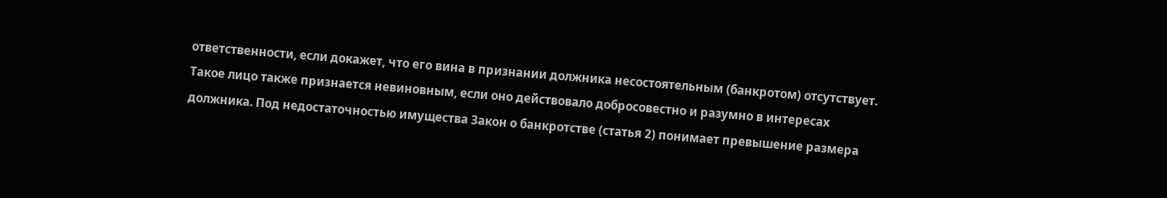ответственности, если докажет, что его вина в признании должника несостоятельным (банкротом) отсутствует. Такое лицо также признается невиновным, если оно действовало добросовестно и разумно в интересах должника. Под недостаточностью имущества Закон о банкротстве (статья 2) понимает превышение размера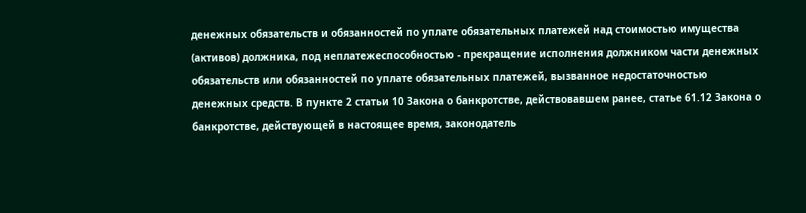денежных обязательств и обязанностей по уплате обязательных платежей над стоимостью имущества (активов) должника, под неплатежеспособностью - прекращение исполнения должником части денежных обязательств или обязанностей по уплате обязательных платежей, вызванное недостаточностью денежных средств. В пункте 2 статьи 10 Закона о банкротстве, действовавшем ранее, статье 61.12 Закона о банкротстве, действующей в настоящее время, законодатель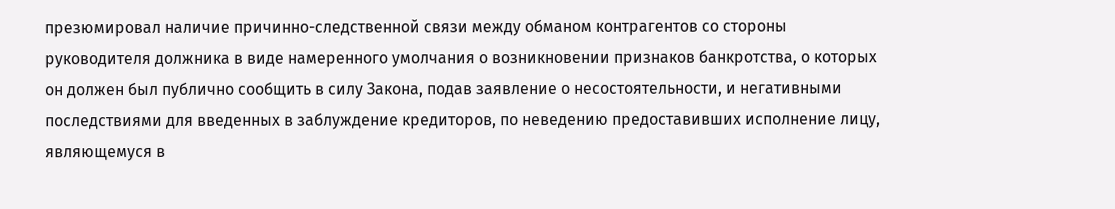презюмировал наличие причинно-следственной связи между обманом контрагентов со стороны руководителя должника в виде намеренного умолчания о возникновении признаков банкротства, о которых он должен был публично сообщить в силу Закона, подав заявление о несостоятельности, и негативными последствиями для введенных в заблуждение кредиторов, по неведению предоставивших исполнение лицу, являющемуся в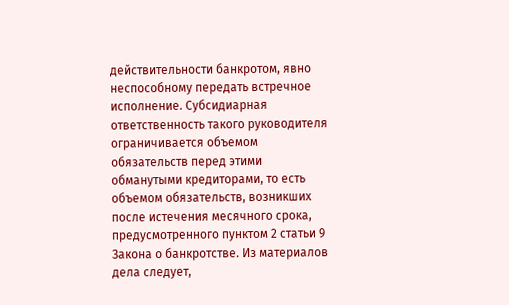действительности банкротом, явно неспособному передать встречное исполнение. Субсидиарная ответственность такого руководителя ограничивается объемом обязательств перед этими обманутыми кредиторами, то есть объемом обязательств, возникших после истечения месячного срока, предусмотренного пунктом 2 статьи 9 Закона о банкротстве. Из материалов дела следует,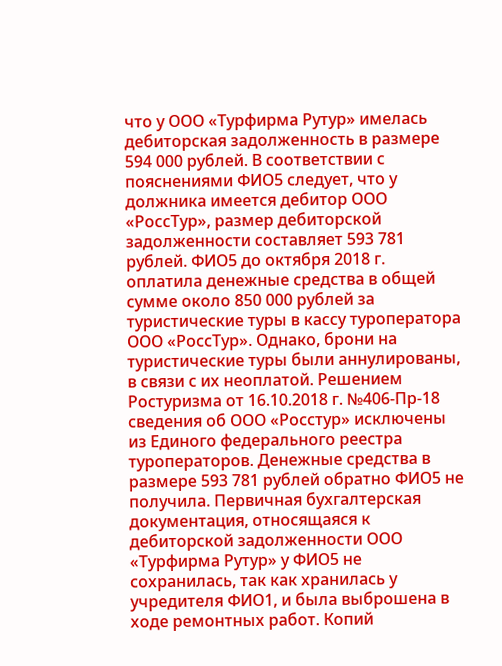что у ООО «Турфирма Рутур» имелась дебиторская задолженность в размере 594 000 рублей. В соответствии с пояснениями ФИО5 следует, что у должника имеется дебитор ООО «РоссТур», размер дебиторской задолженности составляет 593 781 рублей. ФИО5 до октября 2018 г. оплатила денежные средства в общей сумме около 850 000 рублей за туристические туры в кассу туроператора ООО «РоссТур». Однако, брони на туристические туры были аннулированы, в связи с их неоплатой. Решением Ростуризма от 16.10.2018 г. №406-Пр-18 сведения об ООО «Росстур» исключены из Единого федерального реестра туроператоров. Денежные средства в размере 593 781 рублей обратно ФИО5 не получила. Первичная бухгалтерская документация, относящаяся к дебиторской задолженности ООО «Турфирма Рутур» у ФИО5 не сохранилась, так как хранилась у учредителя ФИО1, и была выброшена в ходе ремонтных работ. Копий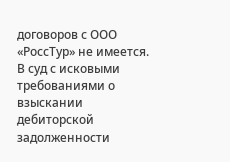договоров с ООО «РоссТур» не имеется. В суд с исковыми требованиями о взыскании дебиторской задолженности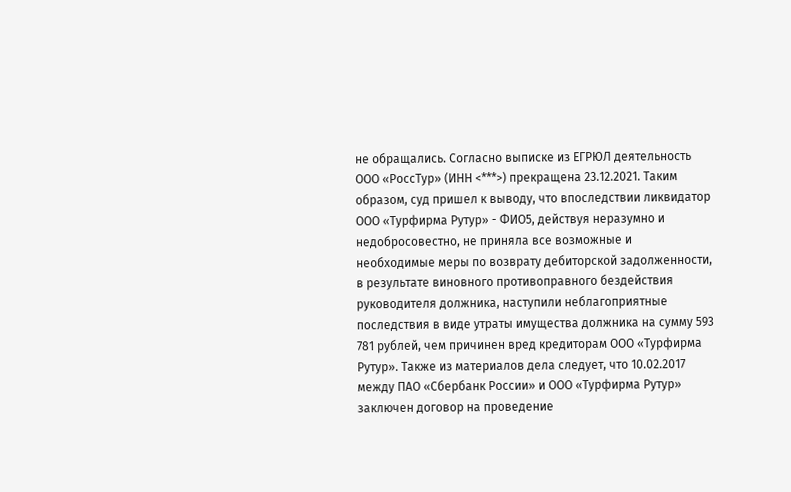не обращались. Согласно выписке из ЕГРЮЛ деятельность ООО «РоссТур» (ИНН <***>) прекращена 23.12.2021. Таким образом, суд пришел к выводу, что впоследствии ликвидатор ООО «Турфирма Рутур» - ФИО5, действуя неразумно и недобросовестно, не приняла все возможные и необходимые меры по возврату дебиторской задолженности, в результате виновного противоправного бездействия руководителя должника, наступили неблагоприятные последствия в виде утраты имущества должника на сумму 593 781 рублей, чем причинен вред кредиторам ООО «Турфирма Рутур». Также из материалов дела следует, что 10.02.2017 между ПАО «Сбербанк России» и ООО «Турфирма Рутур» заключен договор на проведение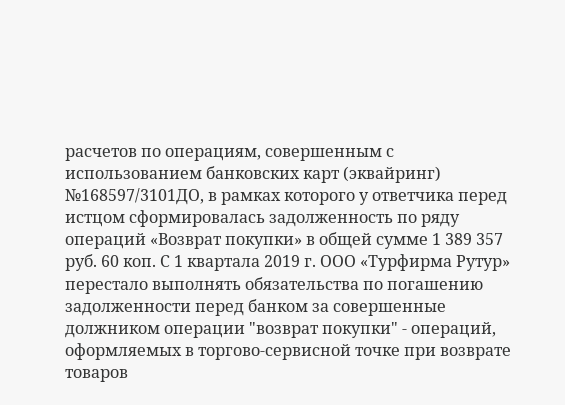расчетов по операциям, совершенным с использованием банковских карт (эквайринг) №168597/3101ДО, в рамках которого у ответчика перед истцом сформировалась задолженность по ряду операций «Возврат покупки» в общей сумме 1 389 357 руб. 60 коп. С 1 квартала 2019 г. ООО «Турфирма Рутур» перестало выполнять обязательства по погашению задолженности перед банком за совершенные должником операции "возврат покупки" - операций, оформляемых в торгово-сервисной точке при возврате товаров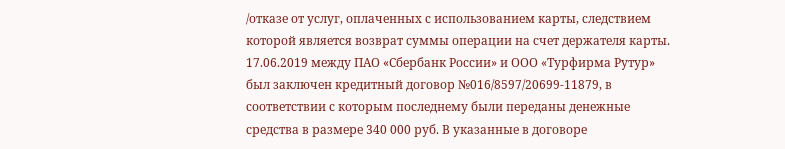/отказе от услуг, оплаченных с использованием карты, следствием которой является возврат суммы операции на счет держателя карты. 17.06.2019 между ПАО «Сбербанк России» и ООО «Турфирма Рутур» был заключен кредитный договор №016/8597/20699-11879, в соответствии с которым последнему были переданы денежные средства в размере 340 000 руб. В указанные в договоре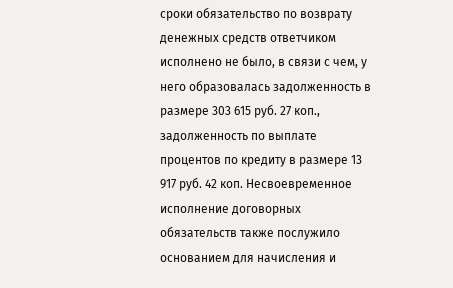сроки обязательство по возврату денежных средств ответчиком исполнено не было, в связи с чем, у него образовалась задолженность в размере 303 615 руб. 27 коп., задолженность по выплате процентов по кредиту в размере 13 917 руб. 42 коп. Несвоевременное исполнение договорных обязательств также послужило основанием для начисления и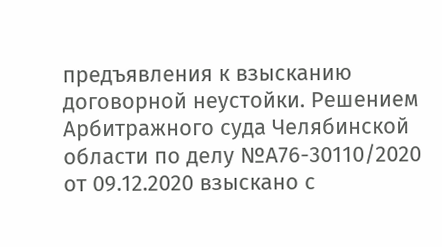предъявления к взысканию договорной неустойки. Решением Арбитражного суда Челябинской области по делу №А76-30110/2020 от 09.12.2020 взыскано с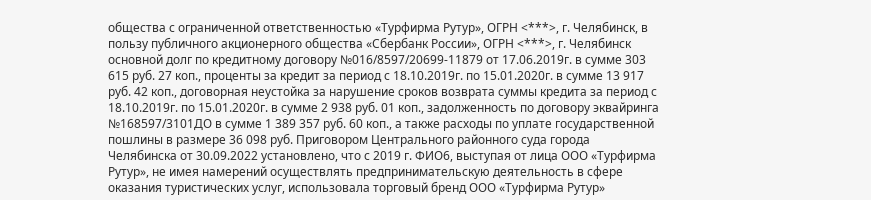общества с ограниченной ответственностью «Турфирма Рутур», ОГРН <***>, г. Челябинск, в пользу публичного акционерного общества «Сбербанк России», ОГРН <***>, г. Челябинск основной долг по кредитному договору №016/8597/20699-11879 от 17.06.2019г. в сумме 303 615 руб. 27 коп., проценты за кредит за период с 18.10.2019г. по 15.01.2020г. в сумме 13 917 руб. 42 коп., договорная неустойка за нарушение сроков возврата суммы кредита за период с 18.10.2019г. по 15.01.2020г. в сумме 2 938 руб. 01 коп., задолженность по договору эквайринга №168597/3101ДО в сумме 1 389 357 руб. 60 коп., а также расходы по уплате государственной пошлины в размере 36 098 руб. Приговором Центрального районного суда города Челябинска от 30.09.2022 установлено, что с 2019 г. ФИО6, выступая от лица ООО «Турфирма Рутур», не имея намерений осуществлять предпринимательскую деятельность в сфере оказания туристических услуг, использовала торговый бренд ООО «Турфирма Рутур»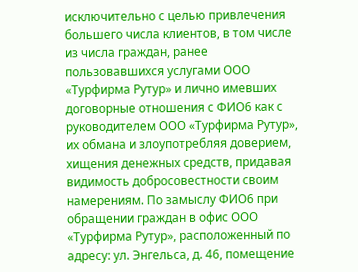исключительно с целью привлечения большего числа клиентов, в том числе из числа граждан, ранее пользовавшихся услугами ООО «Турфирма Рутур» и лично имевших договорные отношения с ФИО6 как с руководителем ООО «Турфирма Рутур», их обмана и злоупотребляя доверием, хищения денежных средств, придавая видимость добросовестности своим намерениям. По замыслу ФИО6 при обращении граждан в офис ООО «Турфирма Рутур», расположенный по адресу: ул. Энгельса, д. 46, помещение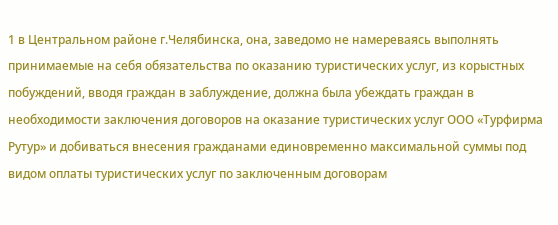1 в Центральном районе г.Челябинска, она, заведомо не намереваясь выполнять принимаемые на себя обязательства по оказанию туристических услуг, из корыстных побуждений, вводя граждан в заблуждение, должна была убеждать граждан в необходимости заключения договоров на оказание туристических услуг ООО «Турфирма Рутур» и добиваться внесения гражданами единовременно максимальной суммы под видом оплаты туристических услуг по заключенным договорам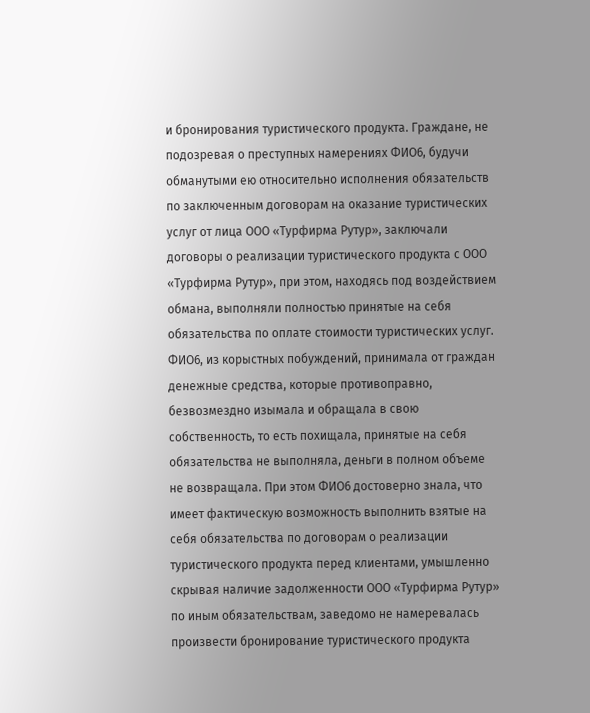и бронирования туристического продукта. Граждане, не подозревая о преступных намерениях ФИО6, будучи обманутыми ею относительно исполнения обязательств по заключенным договорам на оказание туристических услуг от лица ООО «Турфирма Рутур», заключали договоры о реализации туристического продукта с ООО «Турфирма Рутур», при этом, находясь под воздействием обмана, выполняли полностью принятые на себя обязательства по оплате стоимости туристических услуг. ФИО6, из корыстных побуждений, принимала от граждан денежные средства, которые противоправно, безвозмездно изымала и обращала в свою собственность, то есть похищала, принятые на себя обязательства не выполняла, деньги в полном объеме не возвращала. При этом ФИО6 достоверно знала, что имеет фактическую возможность выполнить взятые на себя обязательства по договорам о реализации туристического продукта перед клиентами, умышленно скрывая наличие задолженности ООО «Турфирма Рутур» по иным обязательствам, заведомо не намеревалась произвести бронирование туристического продукта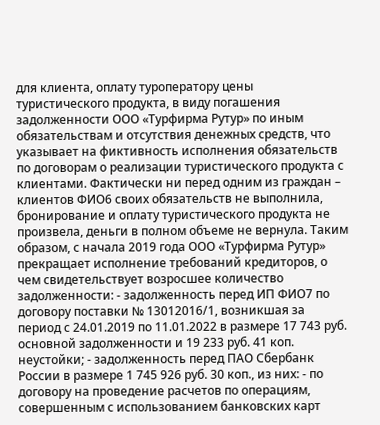для клиента, оплату туроператору цены туристического продукта, в виду погашения задолженности ООО «Турфирма Рутур» по иным обязательствам и отсутствия денежных средств, что указывает на фиктивность исполнения обязательств по договорам о реализации туристического продукта с клиентами. Фактически ни перед одним из граждан – клиентов ФИО6 своих обязательств не выполнила, бронирование и оплату туристического продукта не произвела, деньги в полном объеме не вернула. Таким образом, с начала 2019 года ООО «Турфирма Рутур» прекращает исполнение требований кредиторов, о чем свидетельствует возросшее количество задолженности: - задолженность перед ИП ФИО7 по договору поставки № 13012016/1, возникшая за период с 24.01.2019 по 11.01.2022 в размере 17 743 руб. основной задолженности и 19 233 руб. 41 коп. неустойки; - задолженность перед ПАО Сбербанк России в размере 1 745 926 руб. 30 коп., из них: - по договору на проведение расчетов по операциям, совершенным с использованием банковских карт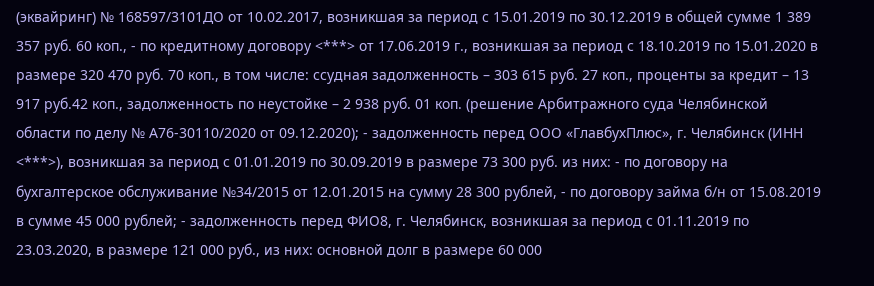(эквайринг) № 168597/3101ДО от 10.02.2017, возникшая за период с 15.01.2019 по 30.12.2019 в общей сумме 1 389 357 руб. 60 коп., - по кредитному договору <***> от 17.06.2019 г., возникшая за период с 18.10.2019 по 15.01.2020 в размере 320 470 руб. 70 коп., в том числе: ссудная задолженность – 303 615 руб. 27 коп., проценты за кредит – 13 917 руб.42 коп., задолженность по неустойке – 2 938 руб. 01 коп. (решение Арбитражного суда Челябинской области по делу № А76-30110/2020 от 09.12.2020); - задолженность перед ООО «ГлавбухПлюс», г. Челябинск (ИНН <***>), возникшая за период с 01.01.2019 по 30.09.2019 в размере 73 300 руб. из них: - по договору на бухгалтерское обслуживание №34/2015 от 12.01.2015 на сумму 28 300 рублей, - по договору займа б/н от 15.08.2019 в сумме 45 000 рублей; - задолженность перед ФИО8, г. Челябинск, возникшая за период с 01.11.2019 по 23.03.2020, в размере 121 000 руб., из них: основной долг в размере 60 000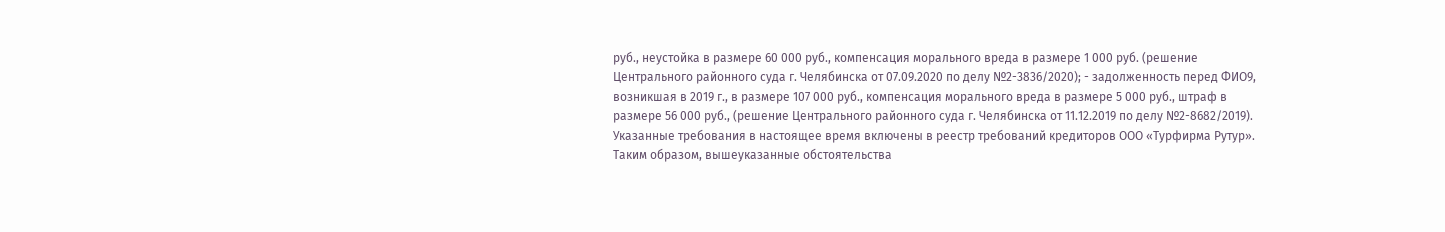руб., неустойка в размере 60 000 руб., компенсация морального вреда в размере 1 000 руб. (решение Центрального районного суда г. Челябинска от 07.09.2020 по делу №2-3836/2020); - задолженность перед ФИО9, возникшая в 2019 г., в размере 107 000 руб., компенсация морального вреда в размере 5 000 руб., штраф в размере 56 000 руб., (решение Центрального районного суда г. Челябинска от 11.12.2019 по делу №2-8682/2019). Указанные требования в настоящее время включены в реестр требований кредиторов ООО «Турфирма Рутур». Таким образом, вышеуказанные обстоятельства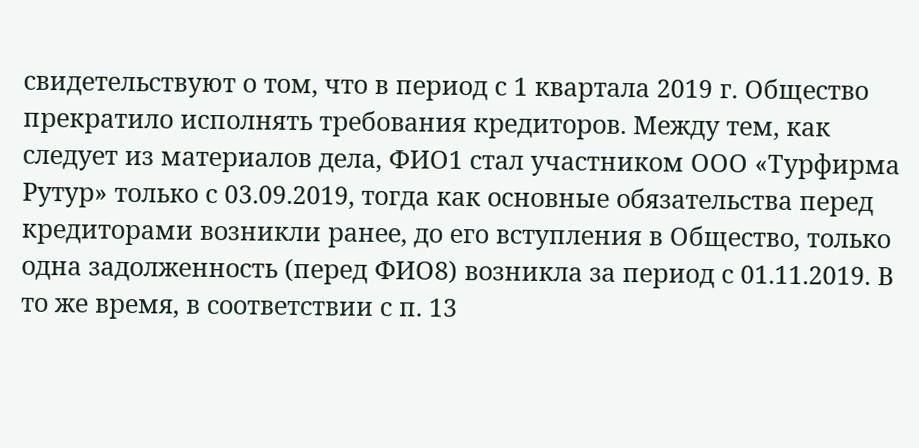свидетельствуют о том, что в период с 1 квартала 2019 г. Общество прекратило исполнять требования кредиторов. Между тем, как следует из материалов дела, ФИО1 стал участником ООО «Турфирма Рутур» только с 03.09.2019, тогда как основные обязательства перед кредиторами возникли ранее, до его вступления в Общество, только одна задолженность (перед ФИО8) возникла за период с 01.11.2019. В то же время, в соответствии с п. 13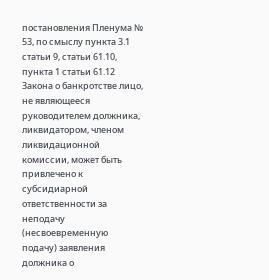постановления Пленума № 53, по смыслу пункта 3.1 статьи 9, статьи 61.10, пункта 1 статьи 61.12 Закона о банкротстве лицо, не являющееся руководителем должника, ликвидатором, членом ликвидационной комиссии, может быть привлечено к субсидиарной ответственности за неподачу (несвоевременную подачу) заявления должника о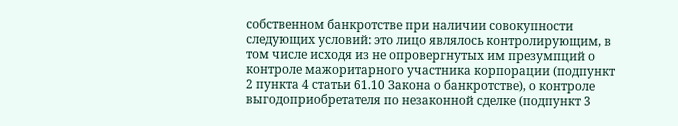собственном банкротстве при наличии совокупности следующих условий: это лицо являлось контролирующим, в том числе исходя из не опровергнутых им презумпций о контроле мажоритарного участника корпорации (подпункт 2 пункта 4 статьи 61.10 Закона о банкротстве), о контроле выгодоприобретателя по незаконной сделке (подпункт 3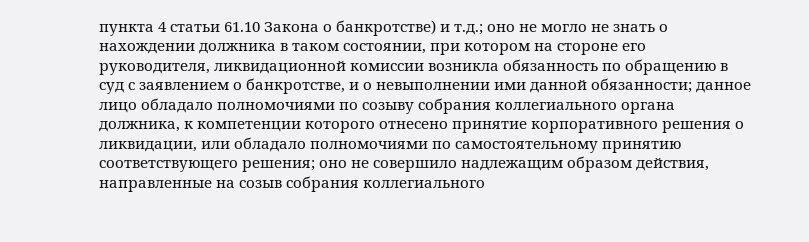пункта 4 статьи 61.10 Закона о банкротстве) и т.д.; оно не могло не знать о нахождении должника в таком состоянии, при котором на стороне его руководителя, ликвидационной комиссии возникла обязанность по обращению в суд с заявлением о банкротстве, и о невыполнении ими данной обязанности; данное лицо обладало полномочиями по созыву собрания коллегиального органа должника, к компетенции которого отнесено принятие корпоративного решения о ликвидации, или обладало полномочиями по самостоятельному принятию соответствующего решения; оно не совершило надлежащим образом действия, направленные на созыв собрания коллегиального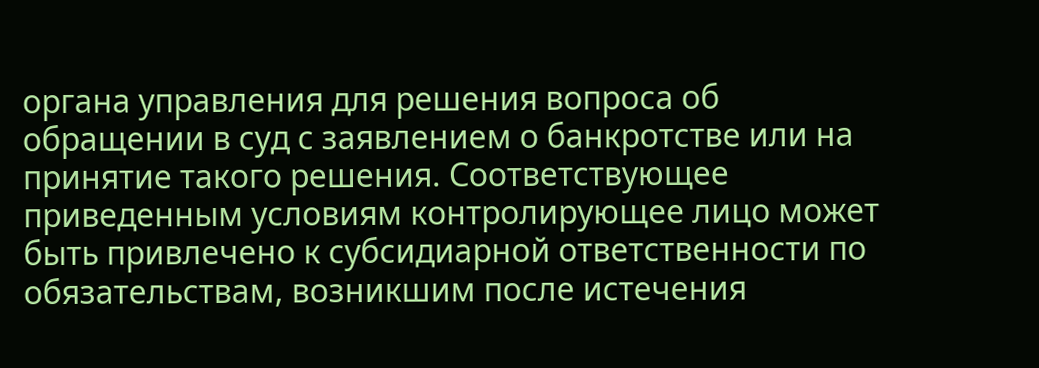органа управления для решения вопроса об обращении в суд с заявлением о банкротстве или на принятие такого решения. Соответствующее приведенным условиям контролирующее лицо может быть привлечено к субсидиарной ответственности по обязательствам, возникшим после истечения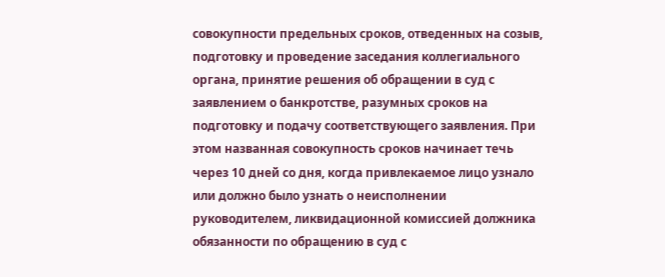совокупности предельных сроков, отведенных на созыв, подготовку и проведение заседания коллегиального органа, принятие решения об обращении в суд с заявлением о банкротстве, разумных сроков на подготовку и подачу соответствующего заявления. При этом названная совокупность сроков начинает течь через 10 дней со дня, когда привлекаемое лицо узнало или должно было узнать о неисполнении руководителем, ликвидационной комиссией должника обязанности по обращению в суд с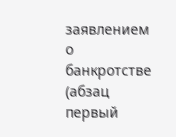заявлением о банкротстве (абзац первый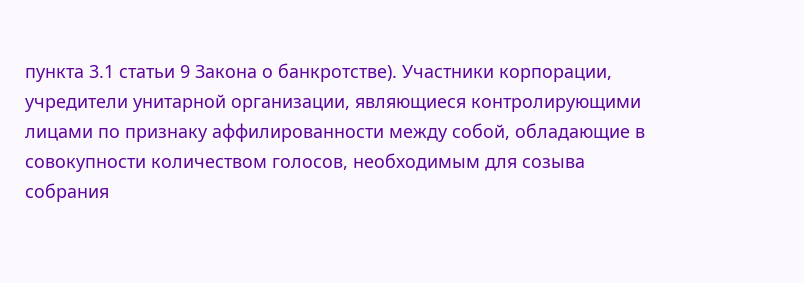пункта 3.1 статьи 9 Закона о банкротстве). Участники корпорации, учредители унитарной организации, являющиеся контролирующими лицами по признаку аффилированности между собой, обладающие в совокупности количеством голосов, необходимым для созыва собрания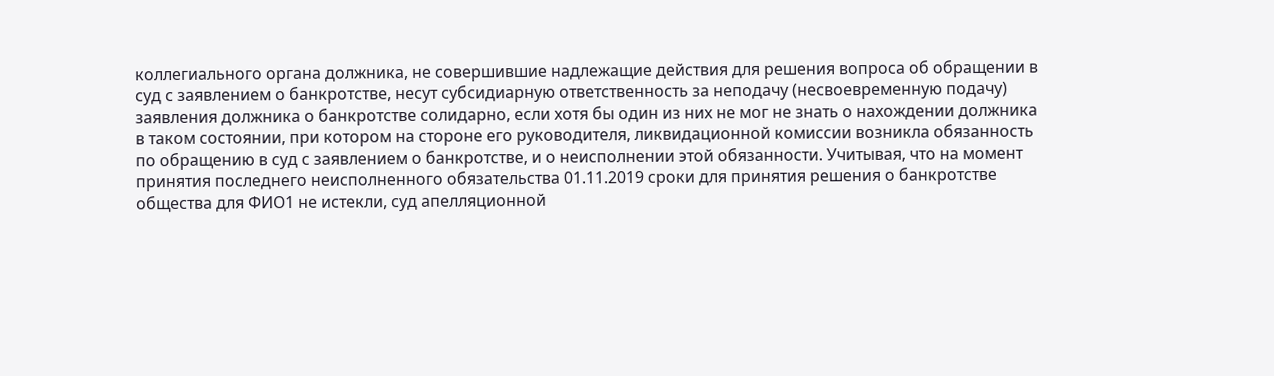коллегиального органа должника, не совершившие надлежащие действия для решения вопроса об обращении в суд с заявлением о банкротстве, несут субсидиарную ответственность за неподачу (несвоевременную подачу) заявления должника о банкротстве солидарно, если хотя бы один из них не мог не знать о нахождении должника в таком состоянии, при котором на стороне его руководителя, ликвидационной комиссии возникла обязанность по обращению в суд с заявлением о банкротстве, и о неисполнении этой обязанности. Учитывая, что на момент принятия последнего неисполненного обязательства 01.11.2019 сроки для принятия решения о банкротстве общества для ФИО1 не истекли, суд апелляционной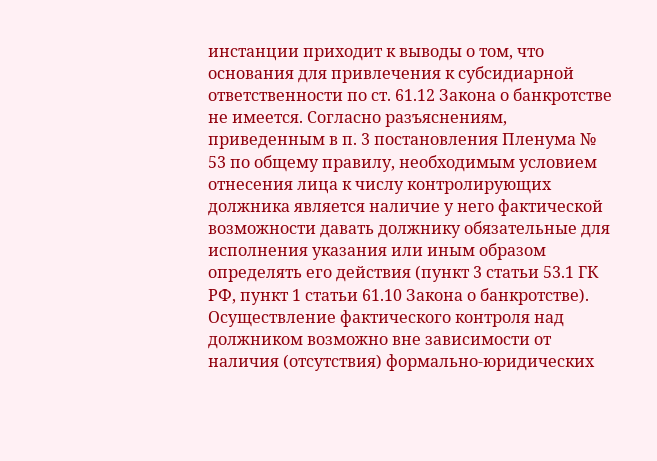инстанции приходит к выводы о том, что основания для привлечения к субсидиарной ответственности по ст. 61.12 Закона о банкротстве не имеется. Согласно разъяснениям, приведенным в п. 3 постановления Пленума № 53 по общему правилу, необходимым условием отнесения лица к числу контролирующих должника является наличие у него фактической возможности давать должнику обязательные для исполнения указания или иным образом определять его действия (пункт 3 статьи 53.1 ГК РФ, пункт 1 статьи 61.10 Закона о банкротстве). Осуществление фактического контроля над должником возможно вне зависимости от наличия (отсутствия) формально-юридических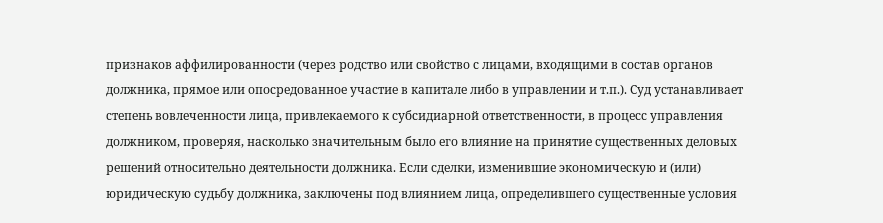признаков аффилированности (через родство или свойство с лицами, входящими в состав органов должника, прямое или опосредованное участие в капитале либо в управлении и т.п.). Суд устанавливает степень вовлеченности лица, привлекаемого к субсидиарной ответственности, в процесс управления должником, проверяя, насколько значительным было его влияние на принятие существенных деловых решений относительно деятельности должника. Если сделки, изменившие экономическую и (или) юридическую судьбу должника, заключены под влиянием лица, определившего существенные условия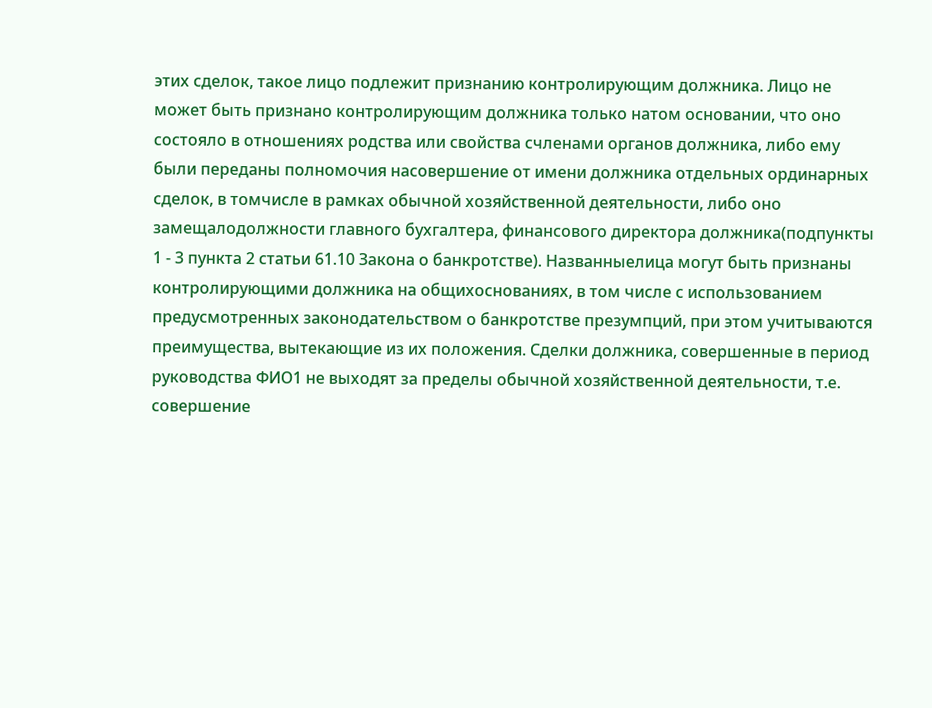этих сделок, такое лицо подлежит признанию контролирующим должника. Лицо не может быть признано контролирующим должника только натом основании, что оно состояло в отношениях родства или свойства счленами органов должника, либо ему были переданы полномочия насовершение от имени должника отдельных ординарных сделок, в томчисле в рамках обычной хозяйственной деятельности, либо оно замещалодолжности главного бухгалтера, финансового директора должника(подпункты 1 - 3 пункта 2 статьи 61.10 Закона о банкротстве). Названныелица могут быть признаны контролирующими должника на общихоснованиях, в том числе с использованием предусмотренных законодательством о банкротстве презумпций, при этом учитываются преимущества, вытекающие из их положения. Сделки должника, совершенные в период руководства ФИО1 не выходят за пределы обычной хозяйственной деятельности, т.е. совершение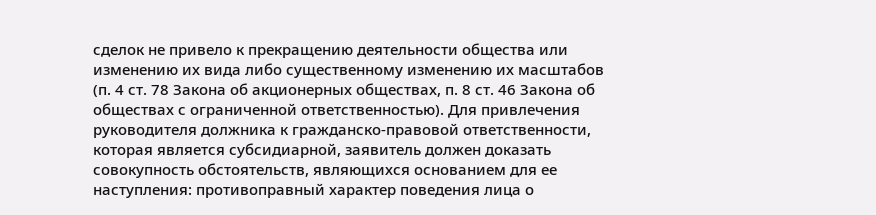сделок не привело к прекращению деятельности общества или изменению их вида либо существенному изменению их масштабов (п. 4 ст. 78 Закона об акционерных обществах, п. 8 ст. 46 Закона об обществах с ограниченной ответственностью). Для привлечения руководителя должника к гражданско-правовой ответственности, которая является субсидиарной, заявитель должен доказать совокупность обстоятельств, являющихся основанием для ее наступления: противоправный характер поведения лица о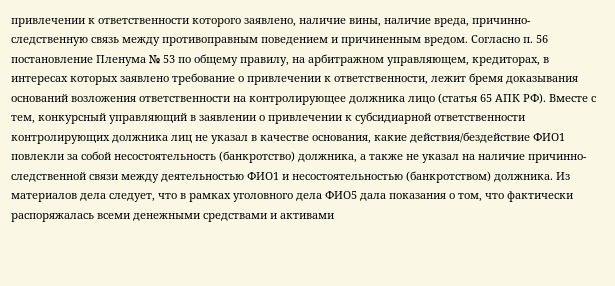привлечении к ответственности которого заявлено, наличие вины, наличие вреда, причинно-следственную связь между противоправным поведением и причиненным вредом. Согласно п. 56 постановление Пленума № 53 по общему правилу, на арбитражном управляющем, кредиторах, в интересах которых заявлено требование о привлечении к ответственности, лежит бремя доказывания оснований возложения ответственности на контролирующее должника лицо (статья 65 АПК РФ). Вместе с тем, конкурсный управляющий в заявлении о привлечении к субсидиарной ответственности контролирующих должника лиц не указал в качестве основания, какие действия/бездействие ФИО1 повлекли за собой несостоятельность (банкротство) должника, а также не указал на наличие причинно-следственной связи между деятельностью ФИО1 и несостоятельностью (банкротством) должника. Из материалов дела следует, что в рамках уголовного дела ФИО5 дала показания о том, что фактически распоряжалась всеми денежными средствами и активами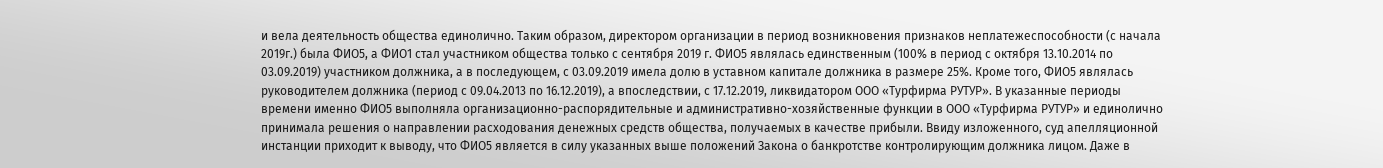и вела деятельность общества единолично. Таким образом, директором организации в период возникновения признаков неплатежеспособности (с начала 2019г.) была ФИО5, а ФИО1 стал участником общества только с сентября 2019 г. ФИО5 являлась единственным (100% в период с октября 13.10.2014 по 03.09.2019) участником должника, а в последующем, с 03.09.2019 имела долю в уставном капитале должника в размере 25%. Кроме того, ФИО5 являлась руководителем должника (период с 09.04.2013 по 16.12.2019), а впоследствии, с 17.12.2019, ликвидатором ООО «Турфирма РУТУР». В указанные периоды времени именно ФИО5 выполняла организационно-распорядительные и административно-хозяйственные функции в ООО «Турфирма РУТУР» и единолично принимала решения о направлении расходования денежных средств общества, получаемых в качестве прибыли. Ввиду изложенного, суд апелляционной инстанции приходит к выводу, что ФИО5 является в силу указанных выше положений Закона о банкротстве контролирующим должника лицом. Даже в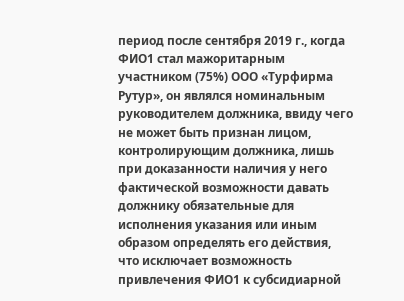период после сентября 2019 г., когда ФИО1 стал мажоритарным участником (75%) ООО «Турфирма Рутур», он являлся номинальным руководителем должника, ввиду чего не может быть признан лицом, контролирующим должника, лишь при доказанности наличия у него фактической возможности давать должнику обязательные для исполнения указания или иным образом определять его действия, что исключает возможность привлечения ФИО1 к субсидиарной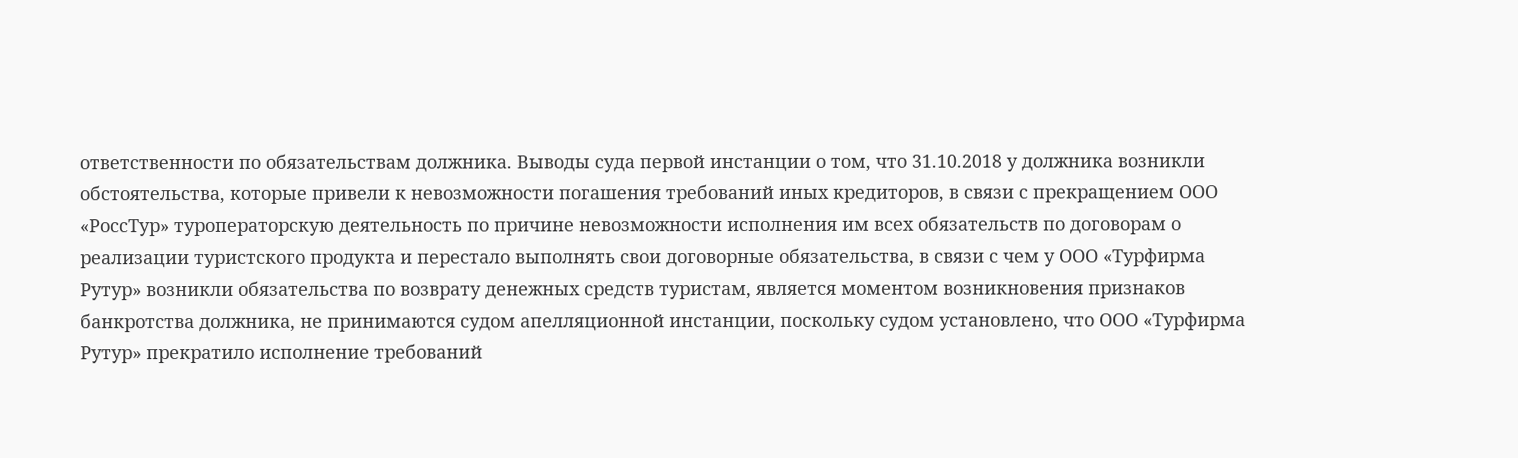ответственности по обязательствам должника. Выводы суда первой инстанции о том, что 31.10.2018 у должника возникли обстоятельства, которые привели к невозможности погашения требований иных кредиторов, в связи с прекращением ООО «РоссТур» туроператорскую деятельность по причине невозможности исполнения им всех обязательств по договорам о реализации туристского продукта и перестало выполнять свои договорные обязательства, в связи с чем у ООО «Турфирма Рутур» возникли обязательства по возврату денежных средств туристам, является моментом возникновения признаков банкротства должника, не принимаются судом апелляционной инстанции, поскольку судом установлено, что ООО «Турфирма Рутур» прекратило исполнение требований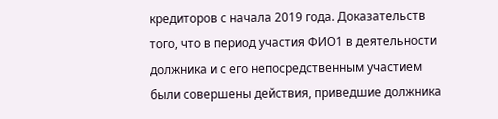кредиторов с начала 2019 года. Доказательств того, что в период участия ФИО1 в деятельности должника и с его непосредственным участием были совершены действия, приведшие должника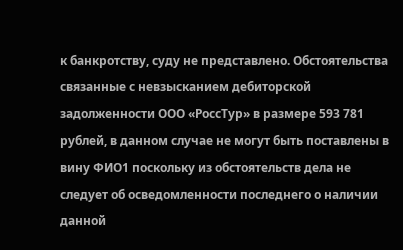к банкротству, суду не представлено. Обстоятельства связанные с невзысканием дебиторской задолженности ООО «РоссТур» в размере 593 781 рублей, в данном случае не могут быть поставлены в вину ФИО1 поскольку из обстоятельств дела не следует об осведомленности последнего о наличии данной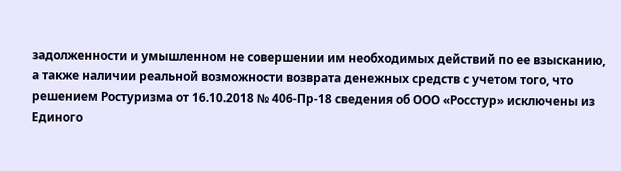задолженности и умышленном не совершении им необходимых действий по ее взысканию, а также наличии реальной возможности возврата денежных средств с учетом того, что решением Ростуризма от 16.10.2018 № 406-Пр-18 сведения об ООО «Росстур» исключены из Единого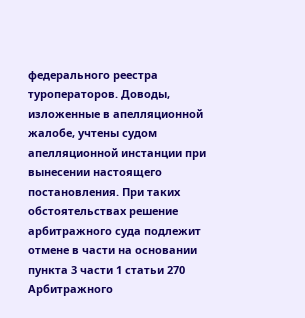федерального реестра туроператоров. Доводы, изложенные в апелляционной жалобе, учтены судом апелляционной инстанции при вынесении настоящего постановления. При таких обстоятельствах решение арбитражного суда подлежит отмене в части на основании пункта 3 части 1 статьи 270 Арбитражного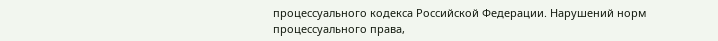процессуального кодекса Российской Федерации. Нарушений норм процессуального права,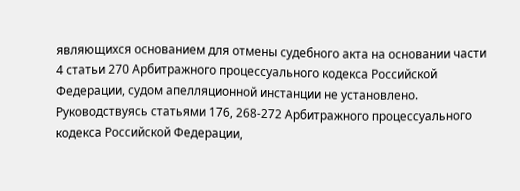являющихся основанием для отмены судебного акта на основании части 4 статьи 270 Арбитражного процессуального кодекса Российской Федерации, судом апелляционной инстанции не установлено. Руководствуясь статьями 176, 268-272 Арбитражного процессуального кодекса Российской Федерации,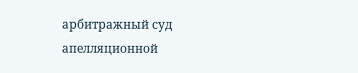арбитражный суд апелляционной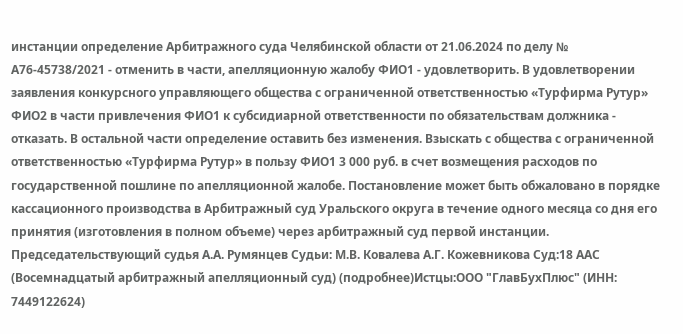инстанции определение Арбитражного суда Челябинской области от 21.06.2024 по делу № А76-45738/2021 - отменить в части, апелляционную жалобу ФИО1 - удовлетворить. В удовлетворении заявления конкурсного управляющего общества с ограниченной ответственностью «Турфирма Рутур» ФИО2 в части привлечения ФИО1 к субсидиарной ответственности по обязательствам должника - отказать. В остальной части определение оставить без изменения. Взыскать с общества с ограниченной ответственностью «Турфирма Рутур» в пользу ФИО1 3 000 руб. в счет возмещения расходов по государственной пошлине по апелляционной жалобе. Постановление может быть обжаловано в порядке кассационного производства в Арбитражный суд Уральского округа в течение одного месяца со дня его принятия (изготовления в полном объеме) через арбитражный суд первой инстанции. Председательствующий судья А.А. Румянцев Судьи: М.В. Ковалева А.Г. Кожевникова Суд:18 ААС (Восемнадцатый арбитражный апелляционный суд) (подробнее)Истцы:ООО "ГлавБухПлюс" (ИНН: 7449122624)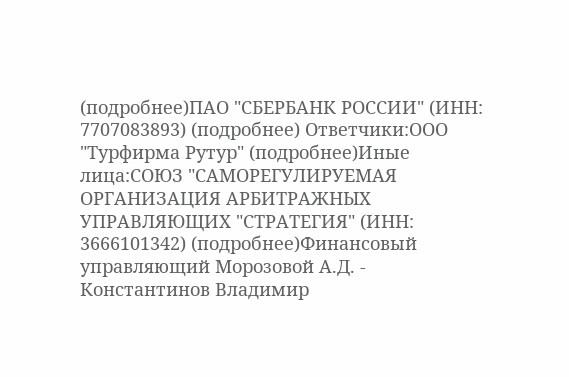(подробнее)ПАО "СБЕРБАНК РОССИИ" (ИНН: 7707083893) (подробнее) Ответчики:ООО "Турфирма Рутур" (подробнее)Иные лица:СОЮЗ "САМОРЕГУЛИРУЕМАЯ ОРГАНИЗАЦИЯ АРБИТРАЖНЫХ УПРАВЛЯЮЩИХ "СТРАТЕГИЯ" (ИНН: 3666101342) (подробнее)Финансовый управляющий Морозовой А.Д. - Константинов Владимир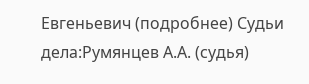Евгеньевич (подробнее) Судьи дела:Румянцев А.А. (судья)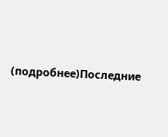(подробнее)Последние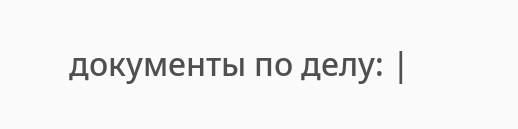документы по делу: |